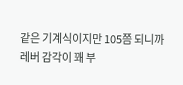같은 기계식이지만 105쯤 되니까 레버 감각이 꽤 부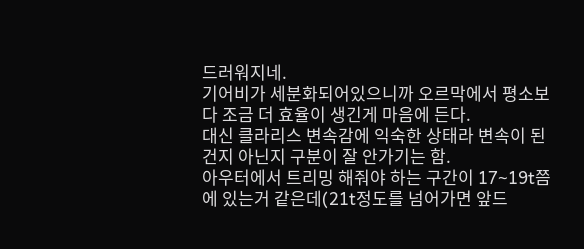드러워지네.
기어비가 세분화되어있으니까 오르막에서 평소보다 조금 더 효율이 생긴게 마음에 든다.
대신 클라리스 변속감에 익숙한 상태라 변속이 된건지 아닌지 구분이 잘 안가기는 함.
아우터에서 트리밍 해줘야 하는 구간이 17~19t쯤에 있는거 같은데(21t정도를 넘어가면 앞드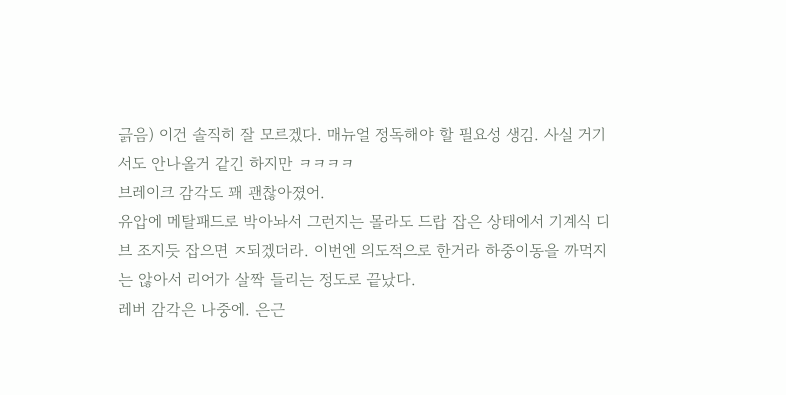긁음) 이건 솔직히 잘 모르겠다. 매뉴얼 정독해야 할 필요성 생김. 사실 거기서도 안나올거 같긴 하지만 ㅋㅋㅋㅋ
브레이크 감각도 꽤 괜찮아졌어.
유압에 메탈패드로 박아놔서 그런지는 몰라도 드랍 잡은 상태에서 기계식 디브 조지듯 잡으면 ㅈ되겠더라. 이번엔 의도적으로 한거라 하중이동을 까먹지는 않아서 리어가 살짝 들리는 정도로 끝났다.
레버 감각은 나중에. 은근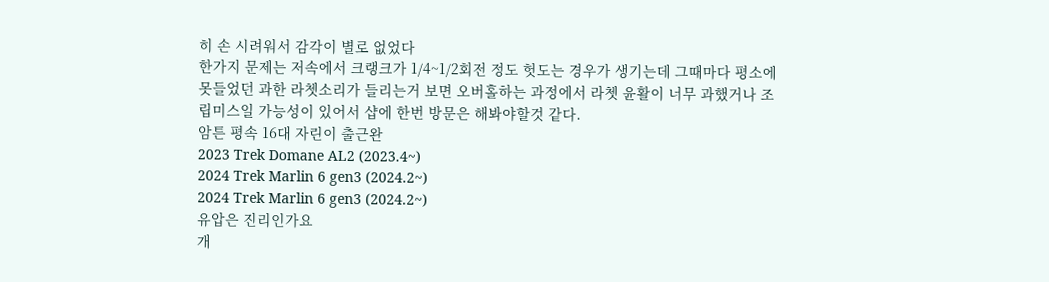히 손 시려워서 감각이 별로 없었다
한가지 문제는 저속에서 크랭크가 1/4~1/2회전 정도 헛도는 경우가 생기는데 그때마다 평소에 못들었던 과한 라쳇소리가 들리는거 보면 오버홀하는 과정에서 라쳇 윤활이 너무 과했거나 조립미스일 가능성이 있어서 샵에 한번 방문은 해봐야할것 같다.
암튼 평속 16대 자린이 출근완
2023 Trek Domane AL2 (2023.4~)
2024 Trek Marlin 6 gen3 (2024.2~)
2024 Trek Marlin 6 gen3 (2024.2~)
유압은 진리인가요
개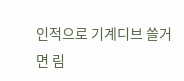인적으로 기계디브 쓸거면 림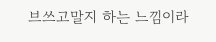브쓰고말지 하는 느낌이라